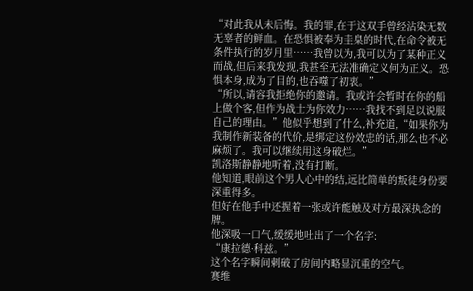“对此我从未后悔。我的罪,在于这双手曾经沾染无数无辜者的鲜血。在恐惧被奉为圭臬的时代,在命令被无条件执行的岁月里……我曾以为,我可以为了某种正义而战,但后来我发现,我甚至无法准确定义何为正义。恐惧本身,成为了目的,也吞噬了初衷。”
“所以,请容我拒绝你的邀请。我或许会暂时在你的船上做个客,但作为战士为你效力……我找不到足以说服自己的理由。”他似乎想到了什么,补充道,“如果你为我制作新装备的代价,是绑定这份效忠的话,那么也不必麻烦了。我可以继续用这身破烂。”
凯洛斯静静地听着,没有打断。
他知道,眼前这个男人心中的结,远比简单的叛徒身份要深重得多。
但好在他手中还握着一张或许能触及对方最深执念的牌。
他深吸一口气,缓缓地吐出了一个名字:
“康拉德·科兹。”
这个名字瞬间刺破了房间内略显沉重的空气。
赛维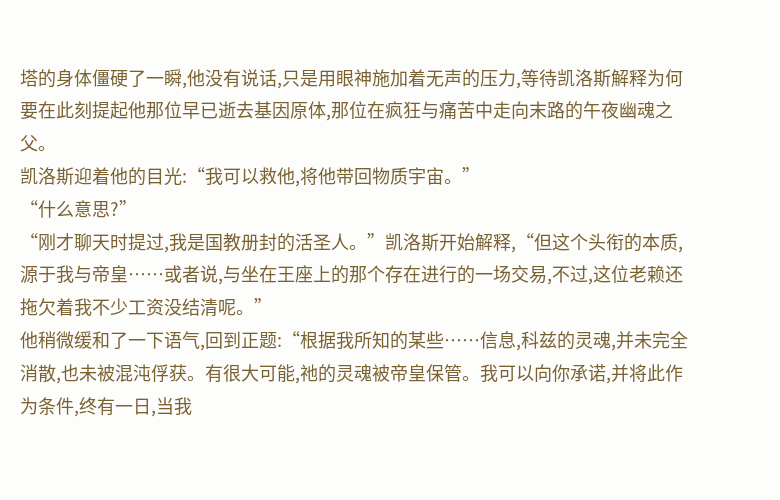塔的身体僵硬了一瞬,他没有说话,只是用眼神施加着无声的压力,等待凯洛斯解释为何要在此刻提起他那位早已逝去基因原体,那位在疯狂与痛苦中走向末路的午夜幽魂之父。
凯洛斯迎着他的目光:“我可以救他,将他带回物质宇宙。”
“什么意思?”
“刚才聊天时提过,我是国教册封的活圣人。”凯洛斯开始解释,“但这个头衔的本质,源于我与帝皇……或者说,与坐在王座上的那个存在进行的一场交易,不过,这位老赖还拖欠着我不少工资没结清呢。”
他稍微缓和了一下语气,回到正题:“根据我所知的某些……信息,科兹的灵魂,并未完全消散,也未被混沌俘获。有很大可能,祂的灵魂被帝皇保管。我可以向你承诺,并将此作为条件,终有一日,当我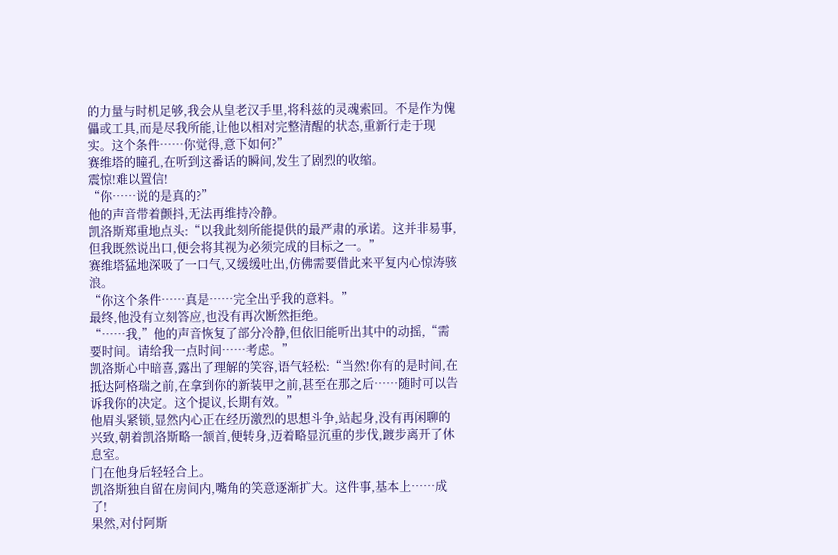的力量与时机足够,我会从皇老汉手里,将科兹的灵魂索回。不是作为傀儡或工具,而是尽我所能,让他以相对完整清醒的状态,重新行走于现实。这个条件……你觉得,意下如何?”
赛维塔的瞳孔,在听到这番话的瞬间,发生了剧烈的收缩。
震惊!难以置信!
“你……说的是真的?”
他的声音带着颤抖,无法再维持冷静。
凯洛斯郑重地点头:“以我此刻所能提供的最严肃的承诺。这并非易事,但我既然说出口,便会将其视为必须完成的目标之一。”
赛维塔猛地深吸了一口气,又缓缓吐出,仿佛需要借此来平复内心惊涛骇浪。
“你这个条件……真是……完全出乎我的意料。”
最终,他没有立刻答应,也没有再次断然拒绝。
“……我,”他的声音恢复了部分冷静,但依旧能听出其中的动摇,“需要时间。请给我一点时间……考虑。”
凯洛斯心中暗喜,露出了理解的笑容,语气轻松:“当然!你有的是时间,在抵达阿格瑞之前,在拿到你的新装甲之前,甚至在那之后……随时可以告诉我你的决定。这个提议,长期有效。”
他眉头紧锁,显然内心正在经历激烈的思想斗争,站起身,没有再闲聊的兴致,朝着凯洛斯略一颔首,便转身,迈着略显沉重的步伐,踱步离开了休息室。
门在他身后轻轻合上。
凯洛斯独自留在房间内,嘴角的笑意逐渐扩大。这件事,基本上……成了!
果然,对付阿斯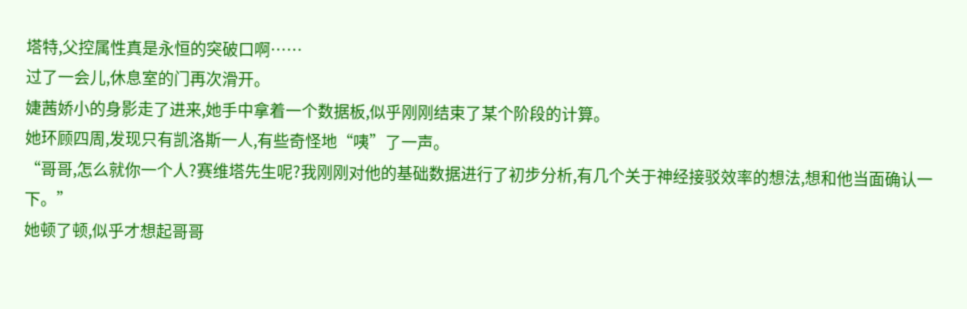塔特,父控属性真是永恒的突破口啊……
过了一会儿,休息室的门再次滑开。
婕茜娇小的身影走了进来,她手中拿着一个数据板,似乎刚刚结束了某个阶段的计算。
她环顾四周,发现只有凯洛斯一人,有些奇怪地“咦”了一声。
“哥哥,怎么就你一个人?赛维塔先生呢?我刚刚对他的基础数据进行了初步分析,有几个关于神经接驳效率的想法,想和他当面确认一下。”
她顿了顿,似乎才想起哥哥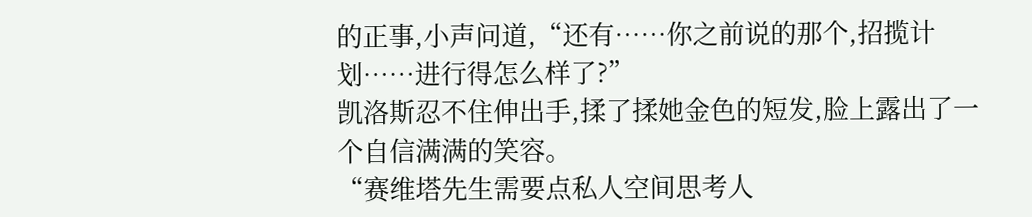的正事,小声问道,“还有……你之前说的那个,招揽计划……进行得怎么样了?”
凯洛斯忍不住伸出手,揉了揉她金色的短发,脸上露出了一个自信满满的笑容。
“赛维塔先生需要点私人空间思考人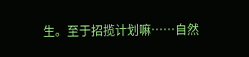生。至于招揽计划嘛……自然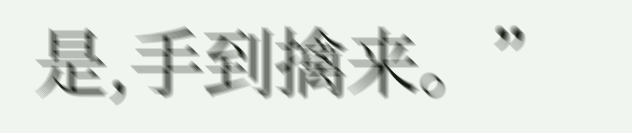是,手到擒来。”